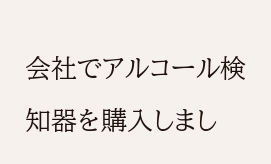会社でアルコール検知器を購入しまし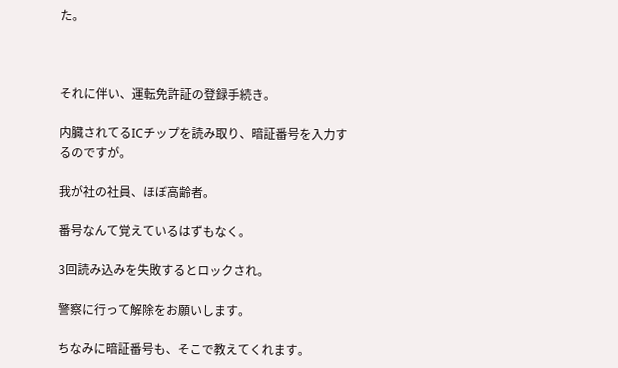た。



それに伴い、運転免許証の登録手続き。

内臓されてるICチップを読み取り、暗証番号を入力するのですが。

我が社の社員、ほぼ高齢者。

番号なんて覚えているはずもなく。

3回読み込みを失敗するとロックされ。

警察に行って解除をお願いします。

ちなみに暗証番号も、そこで教えてくれます。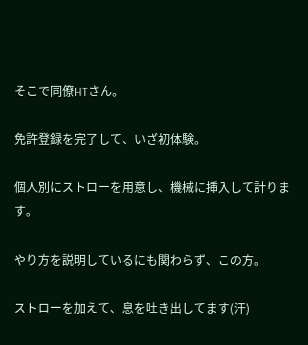そこで同僚HTさん。

免許登録を完了して、いざ初体験。

個人別にストローを用意し、機械に挿入して計ります。

やり方を説明しているにも関わらず、この方。

ストローを加えて、息を吐き出してます(汗)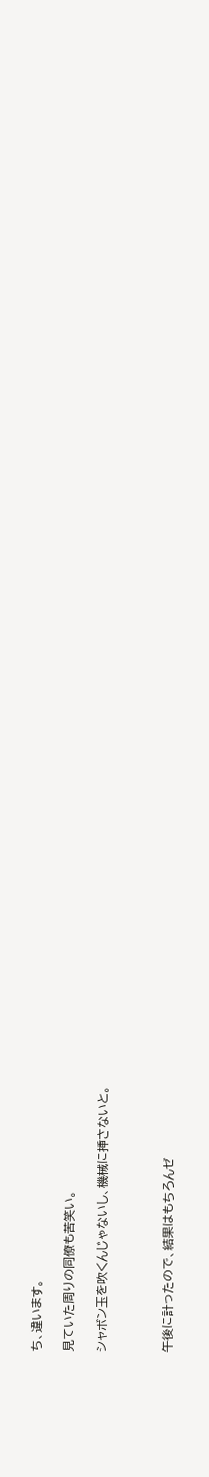ち、違います。

見ていた周りの同僚も苦笑い。

シャボン玉を吹くんじゃないし、機械に挿さないと。



午後に計ったので、結果はもちろんゼ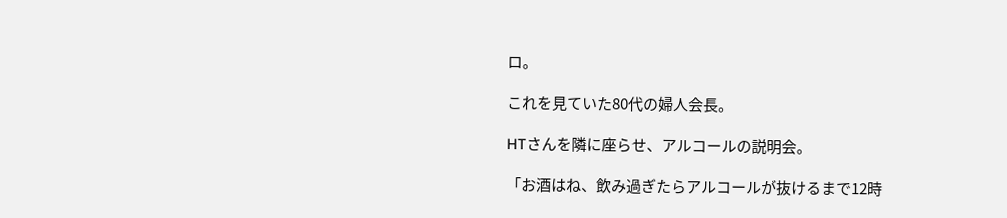ロ。

これを見ていた80代の婦人会長。

HTさんを隣に座らせ、アルコールの説明会。

「お酒はね、飲み過ぎたらアルコールが抜けるまで12時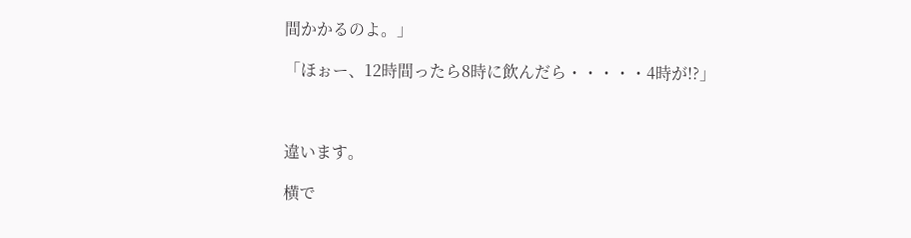間かかるのよ。」

「ほぉー、12時間ったら8時に飲んだら・・・・・4時が!?」



違います。

横で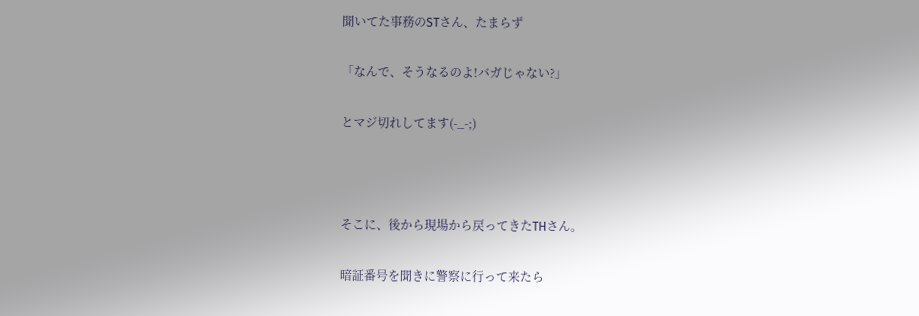聞いてた事務のSTさん、たまらず

「なんで、そうなるのよ!バガじゃない?」

とマジ切れしてます(-_-;)



そこに、後から現場から戻ってきたTHさん。

暗証番号を聞きに警察に行って来たら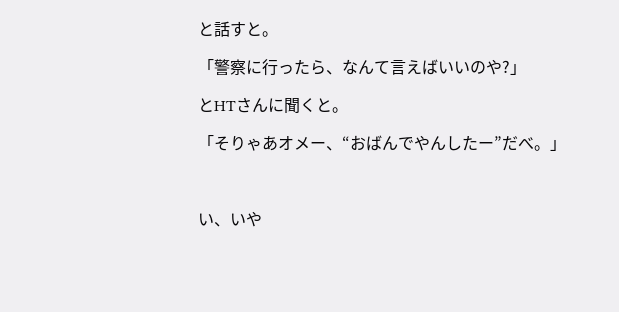と話すと。

「警察に行ったら、なんて言えばいいのや?」

とHTさんに聞くと。

「そりゃあオメー、“おばんでやんしたー”だべ。」



い、いや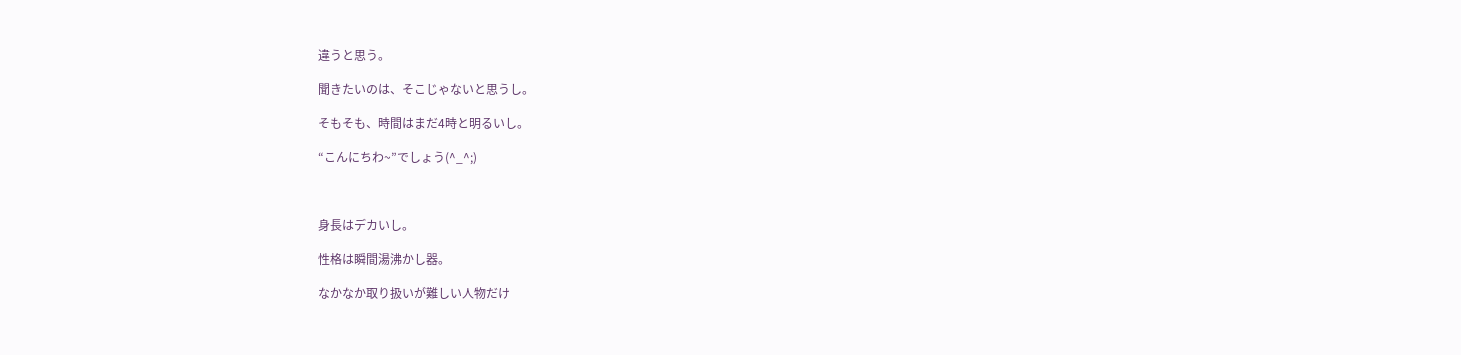違うと思う。

聞きたいのは、そこじゃないと思うし。

そもそも、時間はまだ4時と明るいし。

“こんにちわ~”でしょう(^_^;)



身長はデカいし。

性格は瞬間湯沸かし器。

なかなか取り扱いが難しい人物だけ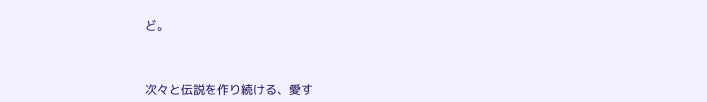ど。



次々と伝説を作り続ける、愛す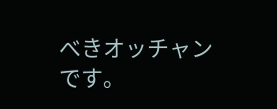べきオッチャンです。